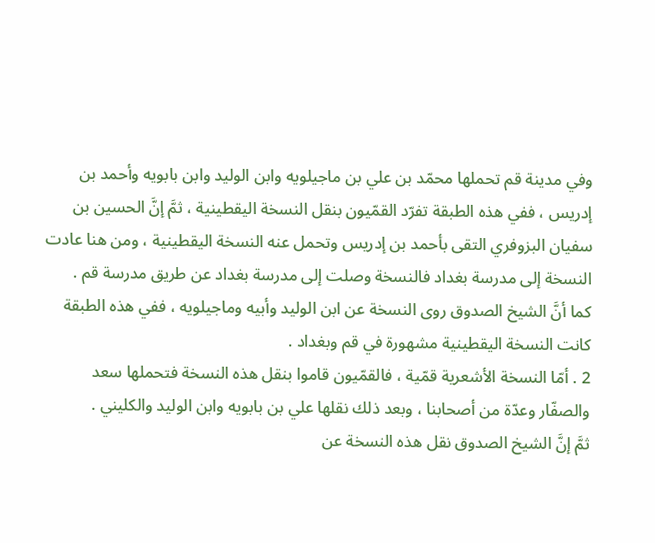وفي مدينة قم تحملها محمّد بن علي بن ماجيلويه وابن الوليد وابن بابويه وأحمد بن إدريس ، ففي هذه الطبقة تفرّد القمّيون بنقل النسخة اليقطينية ، ثمَّ إنَّ الحسين بن سفيان البزوفري التقى بأحمد بن إدريس وتحمل عنه النسخة اليقطينية ، ومن هنا عادت النسخة إلى مدرسة بغداد فالنسخة وصلت إلى مدرسة بغداد عن طريق مدرسة قم .
كما أنَّ الشيخ الصدوق روى النسخة عن ابن الوليد وأبيه وماجيلويه ، ففي هذه الطبقة كانت النسخة اليقطينية مشهورة في قم وبغداد .
2 . أمّا النسخة الأشعرية قمّية ، فالقمّيون قاموا بنقل هذه النسخة فتحملها سعد والصفّار وعدّة من أصحابنا ، وبعد ذلك نقلها علي بن بابويه وابن الوليد والكليني .
ثمَّ إنَّ الشيخ الصدوق نقل هذه النسخة عن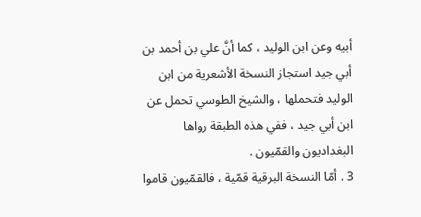أبيه وعن ابن الوليد ، كما أنَّ علي بن أحمد بن أبي جيد استجاز النسخة الأشعرية من ابن الوليد فتحملها ، والشيخ الطوسي تحمل عن ابن أبي جيد ، ففي هذه الطبقة رواها البغداديون والقمّيون .
3 . أمّا النسخة البرقية قمّية ، فالقمّيون قاموا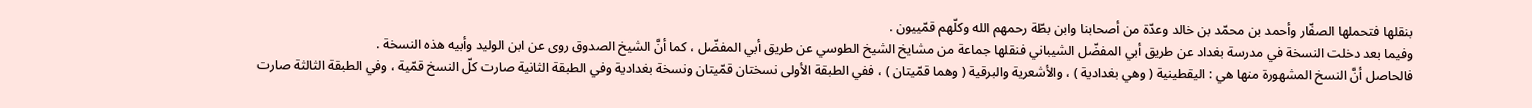بنقلها فتحملها الصفّار وأحمد بن محمّد بن خالد وعدّة من أصحابنا وابن بطّة رحمهم الله وكلّهم قمّييون .
وفيما بعد دخلت النسخة في مدرسة بغداد عن طريق أبي المفضّل الشيباني فنقلها جماعة من مشايخ الشيخ الطوسي عن طريق أبي المفضّل ، كما أنَّ الشيخ الصدوق روى عن ابن الوليد وأبيه هذه النسخة .
فالحاصل أنَّ النسخ المشهورة منها هي : اليقطينية ( وهي بغدادية ) ، والأشعرية والبرقية ( وهما قمّيتان ) ، ففي الطبقة الأولى نسختان قمّيتان ونسخة بغدادية وفي الطبقة الثانية صارت كلّ النسخ قمّية ، وفي الطبقة الثالثة صارت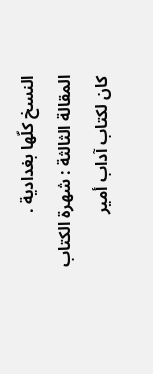النسخ كلّها بغدادية .
المقالة الثالثة : شهرة الكتاب
كان لكتاب آداب أمير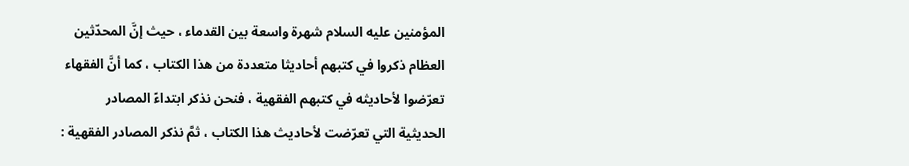المؤمنين عليه السلام شهرة واسعة بين القدماء ، حيث إنَّ المحدّثين العظام ذكروا في كتبهم أحاديثا متعددة من هذا الكتاب ، كما أنَّ الفقهاء تعرّضوا لأحاديثه في كتبهم الفقهية ، فنحن نذكر ابتداءً المصادر الحديثية التي تعرّضت لأحاديث هذا الكتاب ، ثمَّ نذكر المصادر الفقهية :